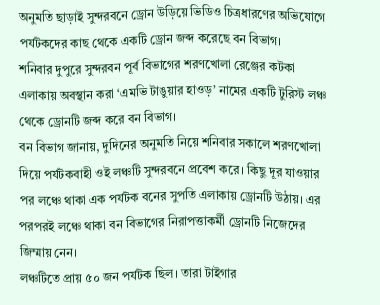অনুমতি ছাড়াই সুন্দরবনে ড্রোন উড়িয়ে ভিডিও চিত্রধারণের অভিযোগে পর্যটকদের কাছ থেকে একটি ড্রোন জব্দ করেছে বন বিভাগ।
শনিবার দুপুরে সুন্দরবন পূর্ব বিভাগের শরণখোলা রেঞ্জের কটকা এলাকায় অবস্থান করা ‘এমভি টাঙুয়ার হাওড়’ নামের একটি টুরিস্ট লঞ্চ থেকে ড্রোনটি জব্দ করে বন বিভাগ।
বন বিভাগ জানায়, দুদিনের অনুমতি নিয়ে শনিবার সকালে শরণখোলা দিয়ে পর্যটকবাহী ওই লঞ্চটি সুন্দরবনে প্রবেশ করে। কিছু দূর যাওয়ার পর লঞ্চে থাকা এক পর্যটক বনের সুপতি এলাকায় ড্রোনটি উঠায়। এর পরপরই লঞ্চে থাকা বন বিভাগের নিরাপত্তাকর্মী ড্রোনটি নিজেদের জিম্মায় নেন।
লঞ্চটিতে প্রায় ৫০ জন পর্যটক ছিল। তারা টাইগার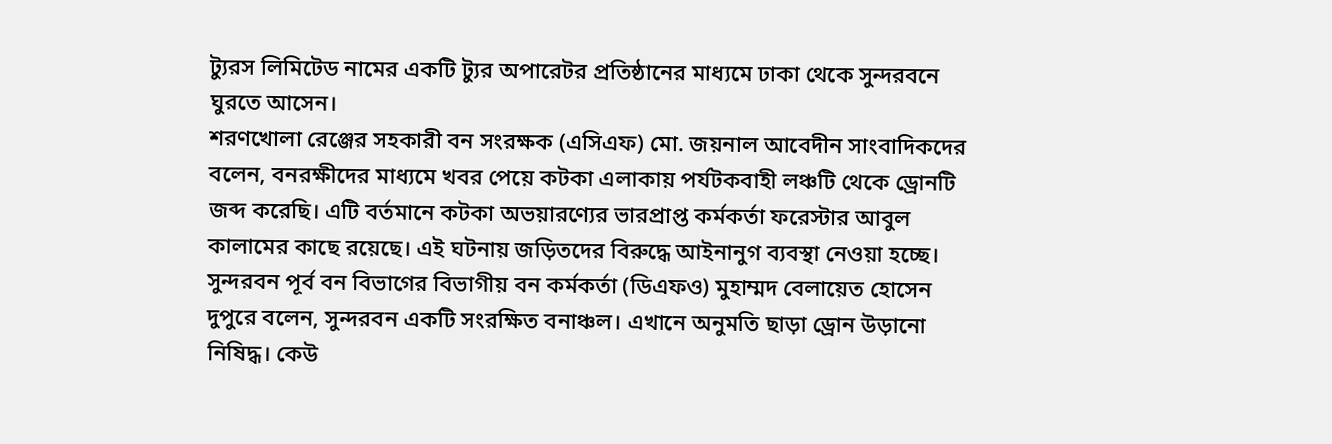ট্যুরস লিমিটেড নামের একটি ট্যুর অপারেটর প্রতিষ্ঠানের মাধ্যমে ঢাকা থেকে সুন্দরবনে ঘুরতে আসেন।
শরণখোলা রেঞ্জের সহকারী বন সংরক্ষক (এসিএফ) মো. জয়নাল আবেদীন সাংবাদিকদের বলেন, বনরক্ষীদের মাধ্যমে খবর পেয়ে কটকা এলাকায় পর্যটকবাহী লঞ্চটি থেকে ড্রোনটি জব্দ করেছি। এটি বর্তমানে কটকা অভয়ারণ্যের ভারপ্রাপ্ত কর্মকর্তা ফরেস্টার আবুল কালামের কাছে রয়েছে। এই ঘটনায় জড়িতদের বিরুদ্ধে আইনানুগ ব্যবস্থা নেওয়া হচ্ছে।
সুন্দরবন পূর্ব বন বিভাগের বিভাগীয় বন কর্মকর্তা (ডিএফও) মুহাম্মদ বেলায়েত হোসেন দুপুরে বলেন, সুন্দরবন একটি সংরক্ষিত বনাঞ্চল। এখানে অনুমতি ছাড়া ড্রোন উড়ানো নিষিদ্ধ। কেউ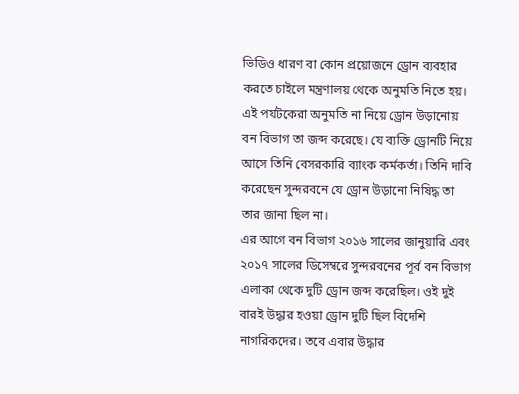ভিডিও ধারণ বা কোন প্রয়োজনে ড্রোন ব্যবহার করতে চাইলে মন্ত্রণালয় থেকে অনুমতি নিতে হয়। এই পর্যটকেরা অনুমতি না নিয়ে ড্রোন উড়ানোয় বন বিভাগ তা জব্দ করেছে। যে ব্যক্তি ড্রোনটি নিয়ে আসে তিনি বেসরকারি ব্যাংক কর্মকর্তা। তিনি দাবি করেছেন সুন্দরবনে যে ড্রোন উড়ানো নিষিদ্ধ তা তার জানা ছিল না।
এর আগে বন বিভাগ ২০১৬ সালের জানুয়ারি এবং ২০১৭ সালের ডিসেম্বরে সুন্দরবনের পূর্ব বন বিভাগ এলাকা থেকে দুটি ড্রোন জব্দ করেছিল। ওই দুই বারই উদ্ধার হওয়া ড্রোন দুটি ছিল বিদেশি নাগরিকদের। তবে এবার উদ্ধার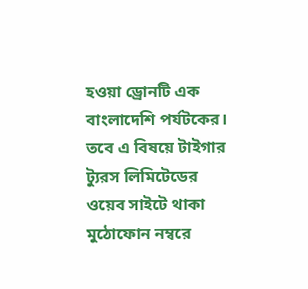হওয়া ড্রোনটি এক বাংলাদেশি পর্যটকের।
তবে এ বিষয়ে টাইগার ট্যুরস লিমিটেডের ওয়েব সাইটে থাকা মুঠোফোন নম্বরে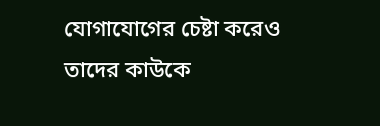যোগাযোগের চেষ্টা করেও তাদের কাউকে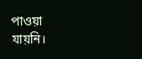পাওয়া যায়নি।